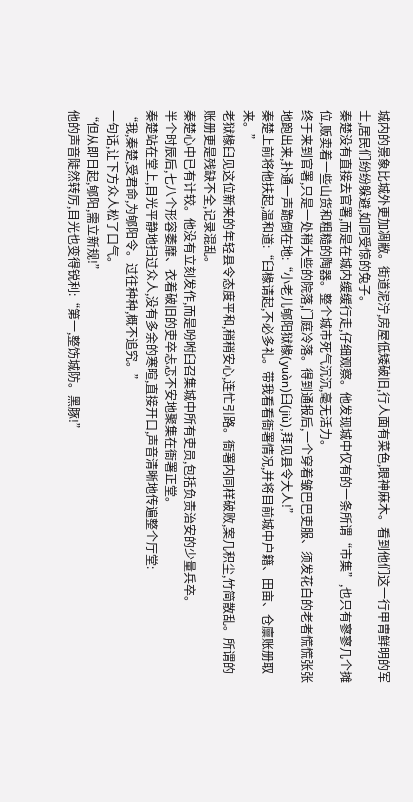城内的景象比城外更加凋敝。街道泥泞,房屋低矮破旧,行人面有菜色,眼神麻木。看到他们这一行甲胄鲜明的军士,居民们纷纷躲避,如同受惊的兔子。
秦楚没有直接去官署,而是在城内缓缓行走,仔细观察。他发现城中仅有的一条所谓“市集”,也只有寥寥几个摊位,贩卖着一些山货和粗糙的陶器。整个城市死气沉沉,毫无活力。
终于来到官署,只是一处稍大些的院落,门庭冷落。得到通报后,一个穿着皱巴巴吏服、须发花白的老者慌慌张张地跑出来,扑通一声跪倒在地:“小老儿郇阳狱椽(yuàn)臼(jiù),拜见县令大人!”
秦楚上前将他扶起,温和道:“臼椽请起,不必多礼。带我看看衙署情况,并将目前城中户籍、田亩、仓廪账册取来。”
老狱椽臼见这位新来的年轻县令态度平和,稍稍安心,连忙引路。衙署内同样破败,案几积尘,竹简散乱。所谓的账册更是残缺不全,记录混乱。
秦楚心中已有计较。他没有立刻发作,而是吩咐臼召集城中所有吏员,包括负责治安的少量兵卒。
半个时辰后,七八个形容萎靡、衣着破旧的吏卒忐忑不安地聚集在衙署正堂。
秦楚站在堂上,目光平静地扫过众人,没有多余的寒暄,直接开口,声音清晰地传遍整个厅堂:
“我,秦楚,受君命,为郇阳令。过往种种,概不追究。”
一句话,让下方众人松了口气。
“但从即日起,郇阳,需立新规!”
他的声音陡然转厉,目光也变得锐利:“第一,整饬城防。黑豚!”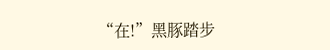“在!”黑豚踏步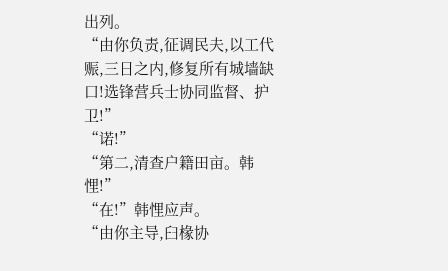出列。
“由你负责,征调民夫,以工代赈,三日之内,修复所有城墙缺口!选锋营兵士协同监督、护卫!”
“诺!”
“第二,清查户籍田亩。韩悝!”
“在!”韩悝应声。
“由你主导,臼椽协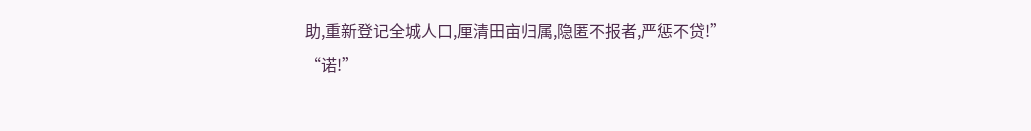助,重新登记全城人口,厘清田亩归属,隐匿不报者,严惩不贷!”
“诺!”